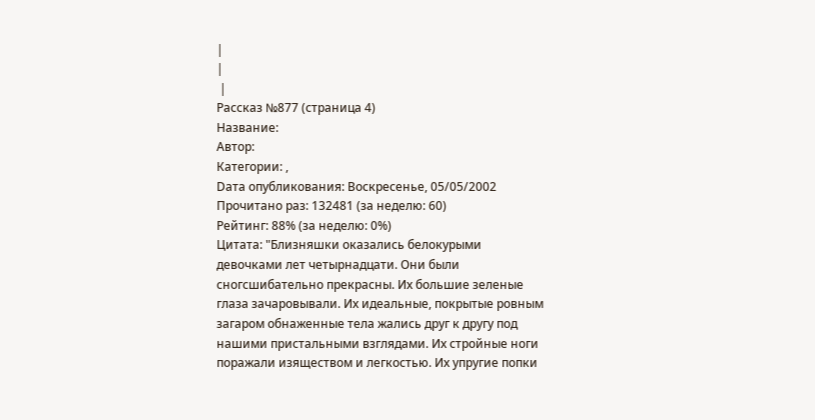|
|
 |
Рассказ №877 (страница 4)
Название:
Автор:
Категории: ,
Dата опубликования: Воскресенье, 05/05/2002
Прочитано раз: 132481 (за неделю: 60)
Рейтинг: 88% (за неделю: 0%)
Цитата: "Близняшки оказались белокурыми девочками лет четырнадцати. Они были сногсшибательно прекрасны. Их большие зеленые глаза зачаровывали. Их идеальные, покрытые ровным загаром обнаженные тела жались друг к другу под нашими пристальными взглядами. Их стройные ноги поражали изяществом и легкостью. Их упругие попки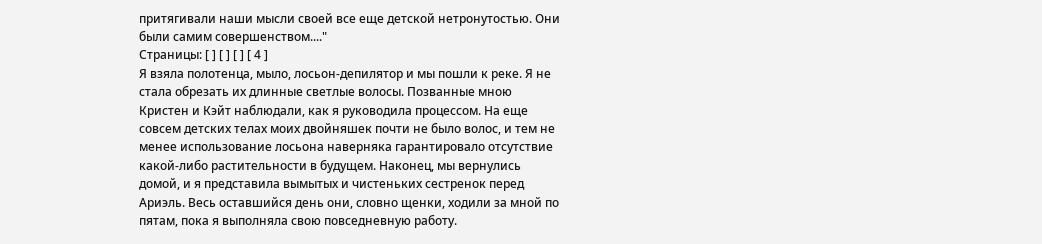притягивали наши мысли своей все еще детской нетронутостью. Они были самим совершенством...."
Страницы: [ ] [ ] [ ] [ 4 ]
Я взяла полотенца, мыло, лосьон-депилятор и мы пошли к реке. Я не стала обрезать их длинные светлые волосы. Позванные мною Кристен и Кэйт наблюдали, как я руководила процессом. На еще совсем детских телах моих двойняшек почти не было волос, и тем не менее использование лосьона наверняка гарантировало отсутствие какой-либо растительности в будущем. Наконец, мы вернулись домой, и я представила вымытых и чистеньких сестренок перед Ариэль. Весь оставшийся день они, словно щенки, ходили за мной по пятам, пока я выполняла свою повседневную работу.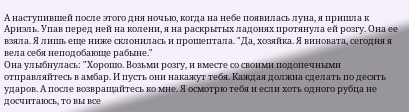А наступившей после этого дня ночью, когда на небе появилась луна, я пришла к Ариэль. Упав перед ней на колени, я на раскрытых ладонях протянула ей розгу. Она ее взяла. Я лишь еще ниже склонилась и прошептала. "Да, хозяйка. Я виновата, сегодня я вела себя неподобающе рабыне."
Она улыбнулась: "Хорошо. Возьми розгу, и вместе со своими подопечными отправляйтесь в амбар. И пусть они накажут тебя. Каждая должна сделать по десять ударов. А после возвращайтесь ко мне. Я осмотрю тебя и если хоть одного рубца не досчитаюсь, то вы все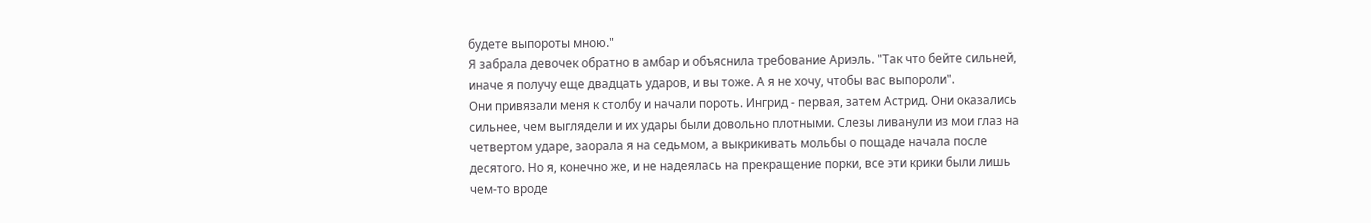будете выпороты мною."
Я забрала девочек обратно в амбар и объяснила требование Ариэль. "Так что бейте сильней, иначе я получу еще двадцать ударов, и вы тоже. А я не хочу, чтобы вас выпороли".
Они привязали меня к столбу и начали пороть. Ингрид - первая, затем Астрид. Они оказались сильнее, чем выглядели и их удары были довольно плотными. Слезы ливанули из мои глаз на четвертом ударе, заорала я на седьмом, а выкрикивать мольбы о пощаде начала после десятого. Но я, конечно же, и не надеялась на прекращение порки, все эти крики были лишь чем-то вроде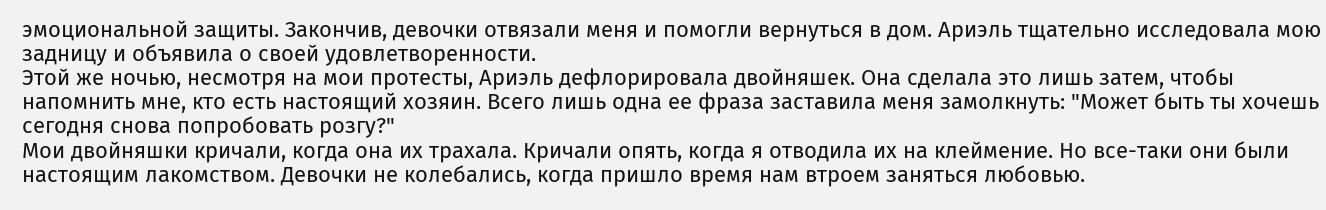эмоциональной защиты. Закончив, девочки отвязали меня и помогли вернуться в дом. Ариэль тщательно исследовала мою задницу и объявила о своей удовлетворенности.
Этой же ночью, несмотря на мои протесты, Ариэль дефлорировала двойняшек. Она сделала это лишь затем, чтобы напомнить мне, кто есть настоящий хозяин. Всего лишь одна ее фраза заставила меня замолкнуть: "Может быть ты хочешь сегодня снова попробовать розгу?"
Мои двойняшки кричали, когда она их трахала. Кричали опять, когда я отводила их на клеймение. Но все-таки они были настоящим лакомством. Девочки не колебались, когда пришло время нам втроем заняться любовью.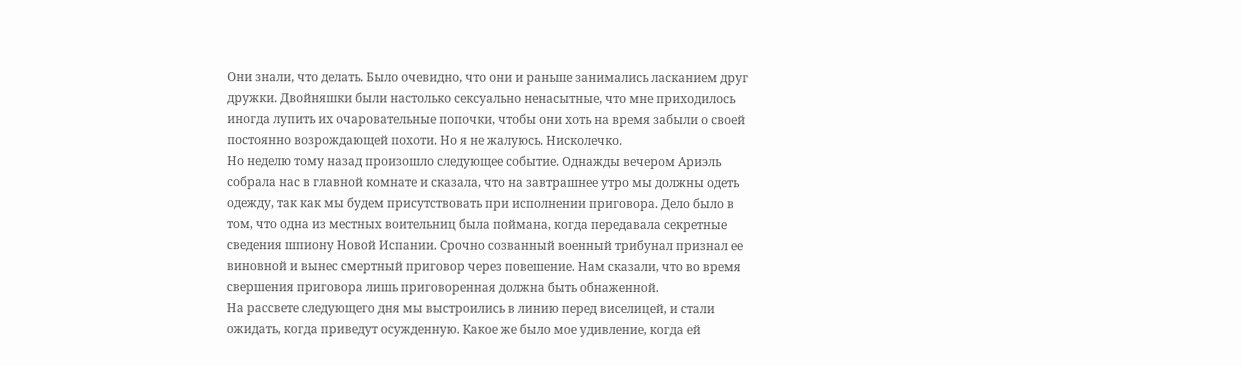Они знали, что делать. Было очевидно, что они и раньше занимались ласканием друг дружки. Двойняшки были настолько сексуально ненасытные, что мне приходилось иногда лупить их очаровательные попочки, чтобы они хоть на время забыли о своей постоянно возрождающей похоти. Но я не жалуюсь. Нисколечко.
Но неделю тому назад произошло следующее событие. Однажды вечером Ариэль собрала нас в главной комнате и сказала, что на завтрашнее утро мы должны одеть одежду, так как мы будем присутствовать при исполнении приговора. Дело было в том, что одна из местных воительниц была поймана, когда передавала секретные сведения шпиону Новой Испании. Срочно созванный военный трибунал признал ее виновной и вынес смертный приговор через повешение. Нам сказали, что во время свершения приговора лишь приговоренная должна быть обнаженной.
На рассвете следующего дня мы выстроились в линию перед виселицей, и стали ожидать, когда приведут осужденную. Какое же было мое удивление, когда ей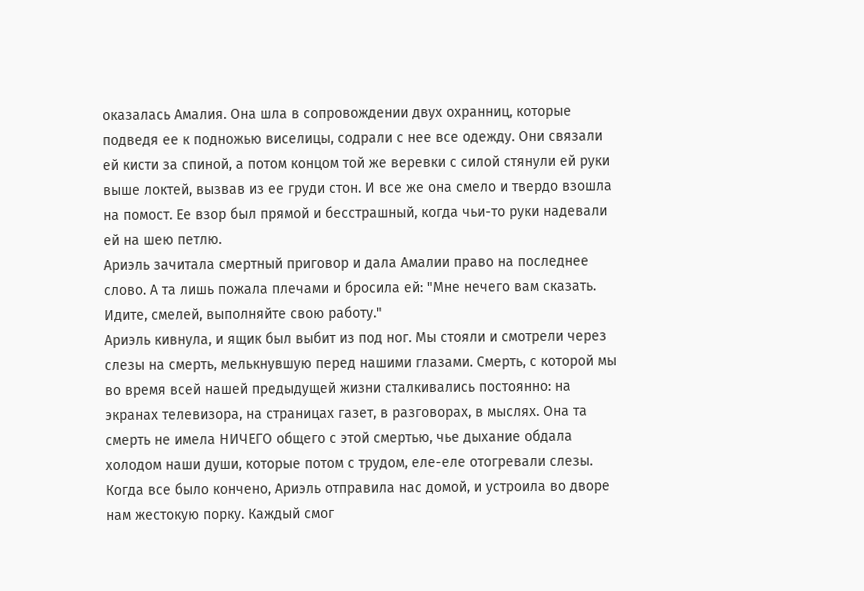оказалась Амалия. Она шла в сопровождении двух охранниц, которые подведя ее к подножью виселицы, содрали с нее все одежду. Они связали ей кисти за спиной, а потом концом той же веревки с силой стянули ей руки выше локтей, вызвав из ее груди стон. И все же она смело и твердо взошла на помост. Ее взор был прямой и бесстрашный, когда чьи-то руки надевали ей на шею петлю.
Ариэль зачитала смертный приговор и дала Амалии право на последнее слово. А та лишь пожала плечами и бросила ей: "Мне нечего вам сказать. Идите, смелей, выполняйте свою работу."
Ариэль кивнула, и ящик был выбит из под ног. Мы стояли и смотрели через слезы на смерть, мелькнувшую перед нашими глазами. Смерть, с которой мы во время всей нашей предыдущей жизни сталкивались постоянно: на экранах телевизора, на страницах газет, в разговорах, в мыслях. Она та смерть не имела НИЧЕГО общего с этой смертью, чье дыхание обдала холодом наши души, которые потом с трудом, еле-еле отогревали слезы.
Когда все было кончено, Ариэль отправила нас домой, и устроила во дворе нам жестокую порку. Каждый смог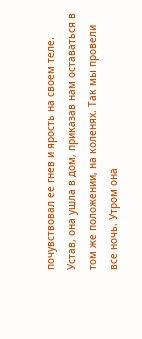почувствовал ее гнев и ярость на своем теле. Устав, она ушла в дом, приказав нам оставаться в том же положении, на коленях. Так мы провели все ночь. Утром она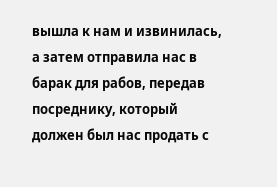вышла к нам и извинилась, а затем отправила нас в барак для рабов, передав посреднику, который должен был нас продать с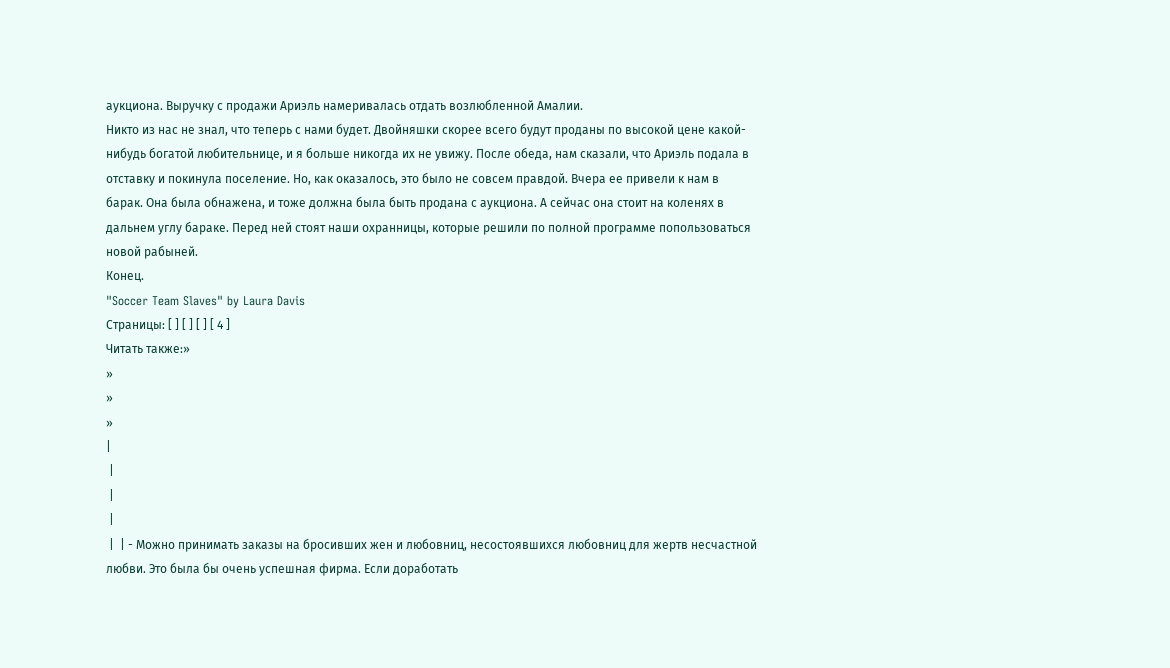аукциона. Выручку с продажи Ариэль намеривалась отдать возлюбленной Амалии.
Никто из нас не знал, что теперь с нами будет. Двойняшки скорее всего будут проданы по высокой цене какой-нибудь богатой любительнице, и я больше никогда их не увижу. После обеда, нам сказали, что Ариэль подала в отставку и покинула поселение. Но, как оказалось, это было не совсем правдой. Вчера ее привели к нам в барак. Она была обнажена, и тоже должна была быть продана с аукциона. А сейчас она стоит на коленях в дальнем углу бараке. Перед ней стоят наши охранницы, которые решили по полной программе попользоваться новой рабыней.
Конец.
"Soccer Team Slaves" by Laura Davis
Страницы: [ ] [ ] [ ] [ 4 ]
Читать также:»
»
»
»
|
 |
 |
 |
 |  | - Можно принимать заказы на бросивших жен и любовниц, несостоявшихся любовниц для жертв несчастной любви. Это была бы очень успешная фирма. Если доработать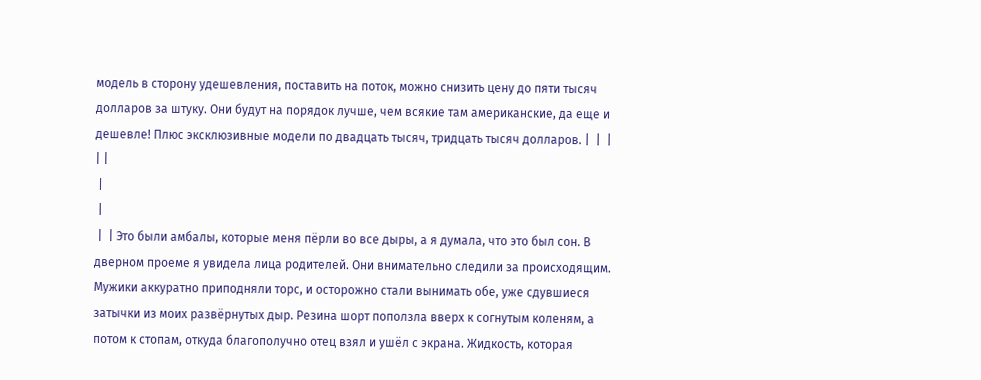модель в сторону удешевления, поставить на поток, можно снизить цену до пяти тысяч долларов за штуку. Они будут на порядок лучше, чем всякие там американские, да еще и дешевле! Плюс эксклюзивные модели по двадцать тысяч, тридцать тысяч долларов. |  |  |
| |
 |
 |
 |  | Это были амбалы, которые меня пёрли во все дыры, а я думала, что это был сон. В дверном проеме я увидела лица родителей. Они внимательно следили за происходящим. Мужики аккуратно приподняли торс, и осторожно стали вынимать обе, уже сдувшиеся затычки из моих развёрнутых дыр. Резина шорт поползла вверх к согнутым коленям, а потом к стопам, откуда благополучно отец взял и ушёл с экрана. Жидкость, которая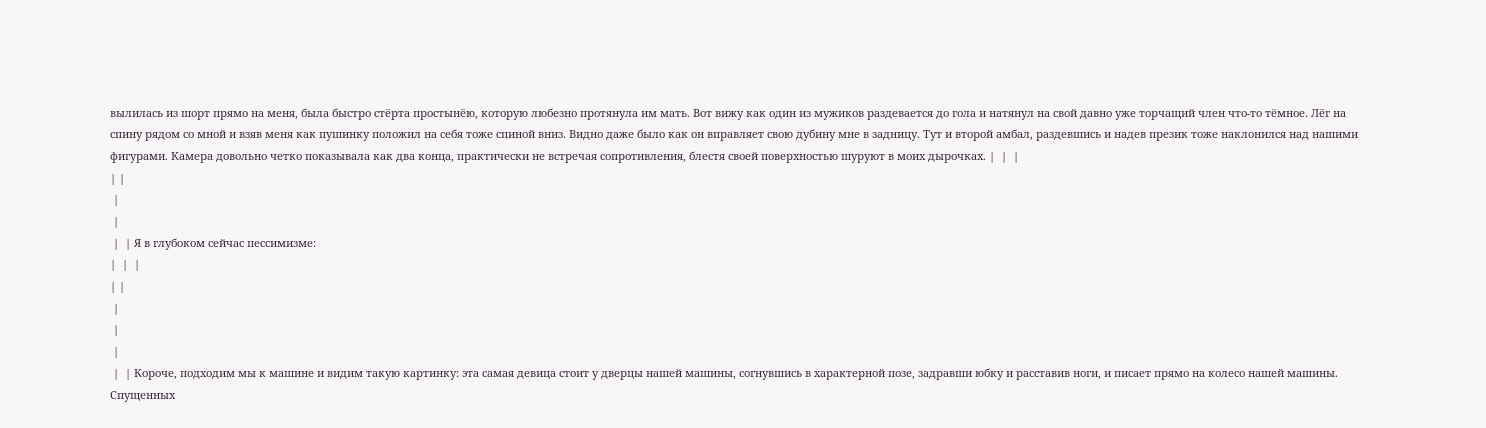вылилась из шорт прямо на меня, была быстро стёрта простынёю, которую любезно протянула им мать. Вот вижу как один из мужиков раздевается до гола и натянул на свой давно уже торчащий член что-то тёмное. Лёг на спину рядом со мной и взяв меня как пушинку положил на себя тоже спиной вниз. Видно даже было как он вправляет свою дубину мне в задницу. Тут и второй амбал, раздевшись и надев презик тоже наклонился над нашими фигурами. Камера довольно четко показывала как два конца, практически не встречая сопротивления, блестя своей поверхностью шуруют в моих дырочках. |  |  |
| |
 |
 |
 |  | Я в глубоком сейчас пессимизме:
|  |  |
| |
 |
 |
 |
 |  | Короче, подходим мы к машине и видим такую картинку: эта самая девица стоит у дверцы нашей машины, согнувшись в характерной позе, задравши юбку и расставив ноги, и писает прямо на колесо нашей машины. Спущенных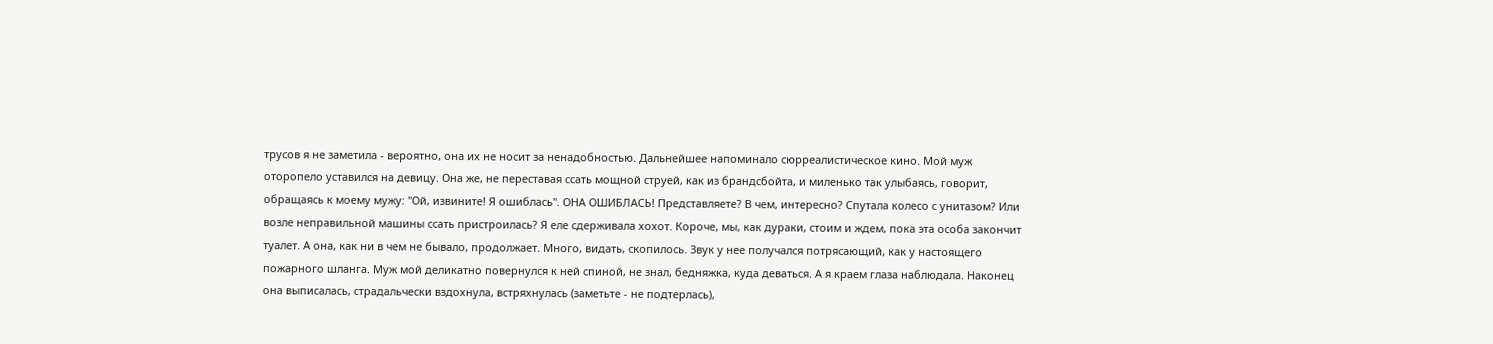трусов я не заметила - вероятно, она их не носит за ненадобностью. Дальнейшее напоминало сюрреалистическое кино. Мой муж оторопело уставился на девицу. Она же, не переставая ссать мощной струей, как из брандсбойта, и миленько так улыбаясь, говорит, обращаясь к моему мужу: "Ой, извините! Я ошиблась". ОНА ОШИБЛАСЬ! Представляете? В чем, интересно? Спутала колесо с унитазом? Или возле неправильной машины ссать пристроилась? Я еле сдерживала хохот. Короче, мы, как дураки, стоим и ждем, пока эта особа закончит туалет. А она, как ни в чем не бывало, продолжает. Много, видать, скопилось. Звук у нее получался потрясающий, как у настоящего пожарного шланга. Муж мой деликатно повернулся к ней спиной, не знал, бедняжка, куда деваться. А я краем глаза наблюдала. Наконец она выписалась, страдальчески вздохнула, встряхнулась (заметьте - не подтерлась),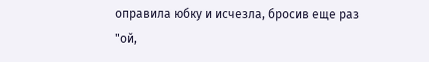оправила юбку и исчезла, бросив еще раз "ой,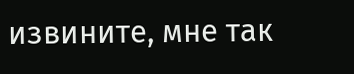извините, мне так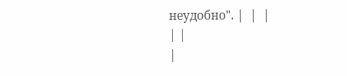неудобно". |  |  |
| |
|